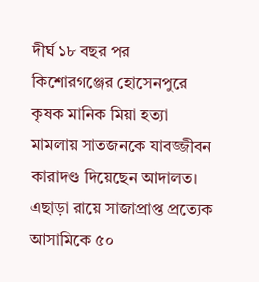দীর্ঘ ১৮ বছর পর কিশোরগঞ্জের হোসেনপুরে কৃষক মানিক মিয়া হত্যা মামলায় সাতজনকে যাবজ্জীবন কারাদণ্ড দিয়েছেন আদালত। এছাড়া রায়ে সাজাপ্রাপ্ত প্রত্যেক আসামিকে ৫০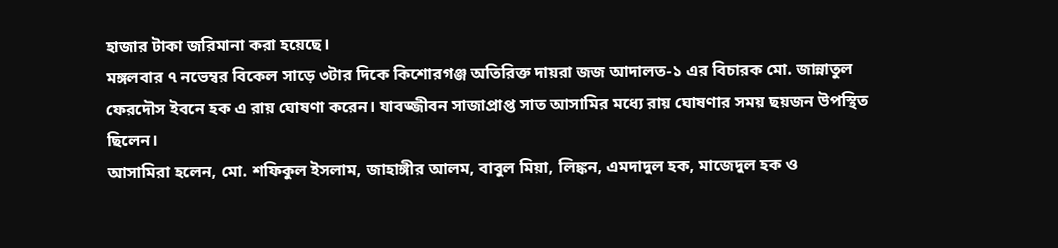হাজার টাকা জরিমানা করা হয়েছে।
মঙ্গলবার ৭ নভেম্বর বিকেল সাড়ে ৩টার দিকে কিশোরগঞ্জ অতিরিক্ত দায়রা জজ আদালত-১ এর বিচারক মো. জান্নাতুল ফেরদৌস ইবনে হক এ রায় ঘোষণা করেন। যাবজ্জীবন সাজাপ্রাপ্ত সাত আসামির মধ্যে রায় ঘোষণার সময় ছয়জন উপস্থিত ছিলেন।
আসামিরা হলেন, মো. শফিকুল ইসলাম, জাহাঙ্গীর আলম, বাবুল মিয়া, লিঙ্কন, এমদাদুল হক, মাজেদুল হক ও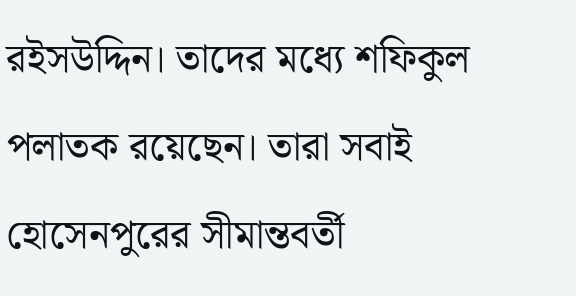রইসউদ্দিন। তাদের মধ্যে শফিকুল পলাতক রয়েছেন। তারা সবাই হোসেনপুরের সীমান্তবর্তী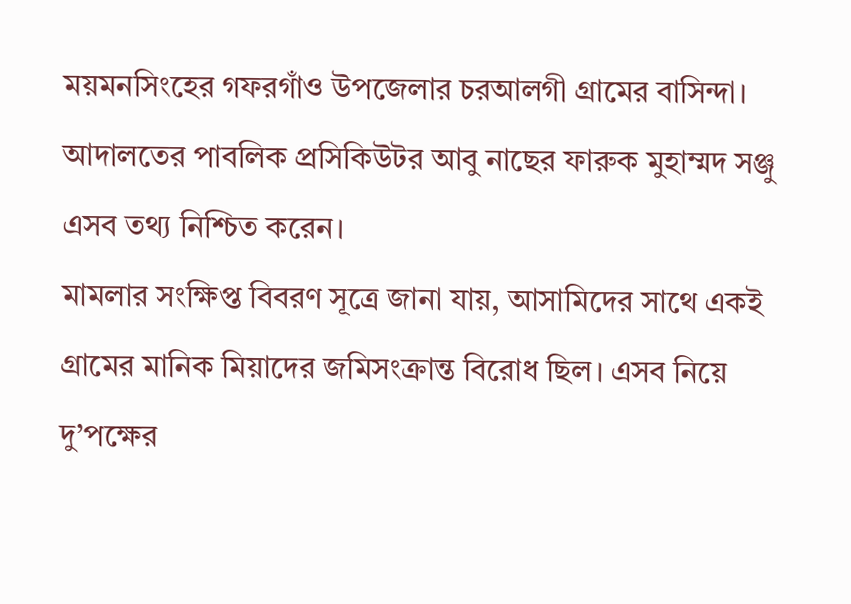ময়মনসিংহের গফরগাঁও উপজেলার চরআলগী গ্রামের বাসিন্দা।
আদালতের পাবলিক প্রসিকিউটর আবু নাছের ফারুক মুহাম্মদ সঞ্জু এসব তথ্য নিশ্চিত করেন।
মামলার সংক্ষিপ্ত বিবরণ সূত্রে জানা যায়, আসামিদের সাথে একই গ্রামের মানিক মিয়াদের জমিসংক্রান্ত বিরোধ ছিল। এসব নিয়ে দু’পক্ষের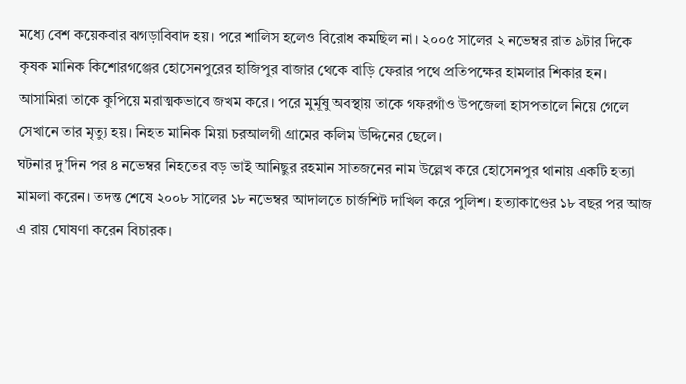মধ্যে বেশ কয়েকবার ঝগড়াবিবাদ হয়। পরে শালিস হলেও বিরোধ কমছিল না। ২০০৫ সালের ২ নভেম্বর রাত ৯টার দিকে কৃষক মানিক কিশোরগঞ্জের হোসেনপুরের হাজিপুর বাজার থেকে বাড়ি ফেরার পথে প্রতিপক্ষের হামলার শিকার হন।
আসামিরা তাকে কুপিয়ে মরাত্মকভাবে জখম করে। পরে মুর্মূষু অবস্থায় তাকে গফরগাঁও উপজেলা হাসপতালে নিয়ে গেলে সেখানে তার মৃত্যু হয়। নিহত মানিক মিয়া চরআলগী গ্রামের কলিম উদ্দিনের ছেলে।
ঘটনার দু’দিন পর ৪ নভেম্বর নিহতের বড় ভাই আনিছুর রহমান সাতজনের নাম উল্লেখ করে হোসেনপুর থানায় একটি হত্যা মামলা করেন। তদন্ত শেষে ২০০৮ সালের ১৮ নভেম্বর আদালতে চার্জশিট দাখিল করে পুলিশ। হত্যাকাণ্ডের ১৮ বছর পর আজ এ রায় ঘোষণা করেন বিচারক।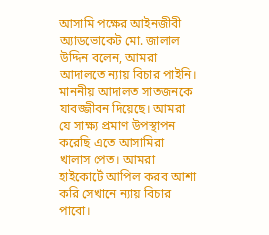আসামি পক্ষের আইনজীবী অ্যাডভোকেট মো. জালাল উদ্দিন বলেন, আমরা আদালতে ন্যায় বিচার পাইনি। মাননীয় আদালত সাতজনকে যাবজ্জীবন দিয়েছে। আমরা যে সাক্ষ্য প্রমাণ উপস্থাপন করেছি এতে আসামিরা খালাস পেত। আমরা হাইকোর্টে আপিল করব আশা করি সেখানে ন্যায় বিচার পাবো।